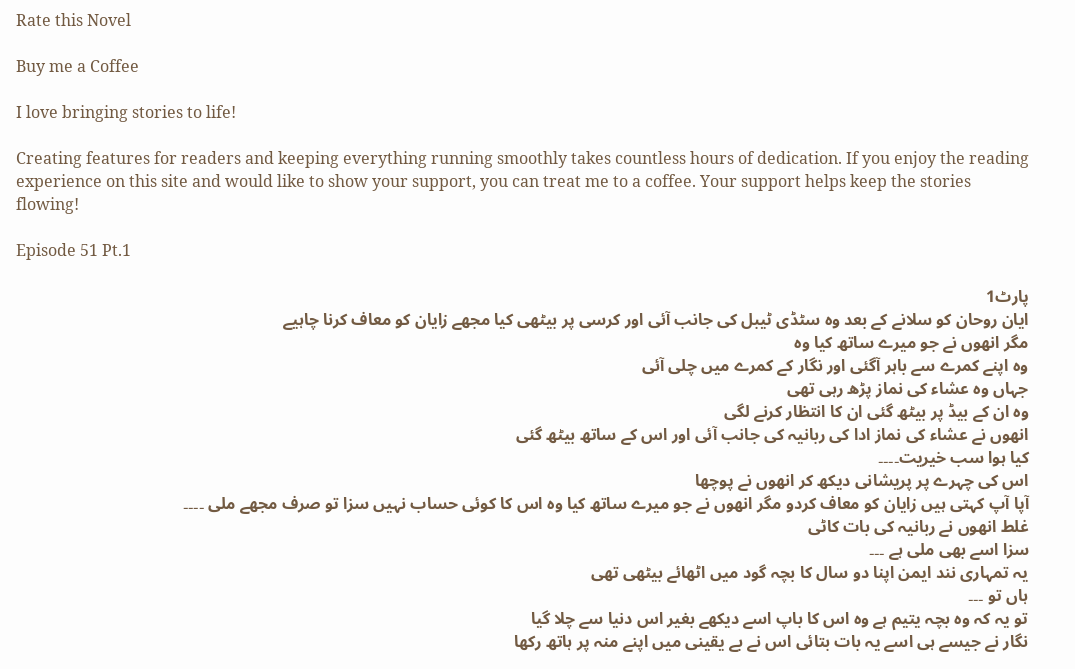Rate this Novel

Buy me a Coffee

I love bringing stories to life!

Creating features for readers and keeping everything running smoothly takes countless hours of dedication. If you enjoy the reading experience on this site and would like to show your support, you can treat me to a coffee. Your support helps keep the stories flowing!

Episode 51 Pt.1

پارٹ1
ایان روحان کو سلانے کے بعد وہ سٹڈی ٹیبل کی جانب آئی اور کرسی پر بیٹھی کیا مجھے زایان کو معاف کرنا چاہیے
مگر انھوں نے جو میرے ساتھ کیا وہ
وہ اپنے کمرے سے باہر آگئی اور نگار کے کمرے میں چلی آئی
جہاں وہ عشاء کی نماز پڑھ رہی تھی
وہ ان کے بیڈ پر بیٹھ گئی ان کا انتظار کرنے لگی
انھوں نے عشاء کی نماز ادا کی ربانیہ کی جانب آئی اور اس کے ساتھ بیٹھ گئی
کیا ہوا سب خیریت۔۔۔۔
اس کی چہرے پر پریشانی دیکھ کر انھوں نے پوچھا
آپا آپ کہتی ہیں زایان کو معاف کردو مگر انھوں نے جو میرے ساتھ کیا وہ اس کا کوئی حساب نہیں سزا تو صرف مجھے ملی ۔۔۔۔
غلط انھوں نے ربانیہ کی بات کاٹی
سزا اسے بھی ملی ہے ۔۔۔
یہ تمہاری نند ایمن اپنا دو سال کا بچہ گود میں اٹھائے بیٹھی تھی
ہاں تو ۔۔۔
تو یہ کہ وہ بچہ یتیم ہے وہ اس کا باپ اسے دیکھے بغیر اس دنیا سے چلا گیا
نگار نے جیسے ہی اسے یہ بات بتائی اس نے بے یقینی میں اپنے منہ پر ہاتھ رکھا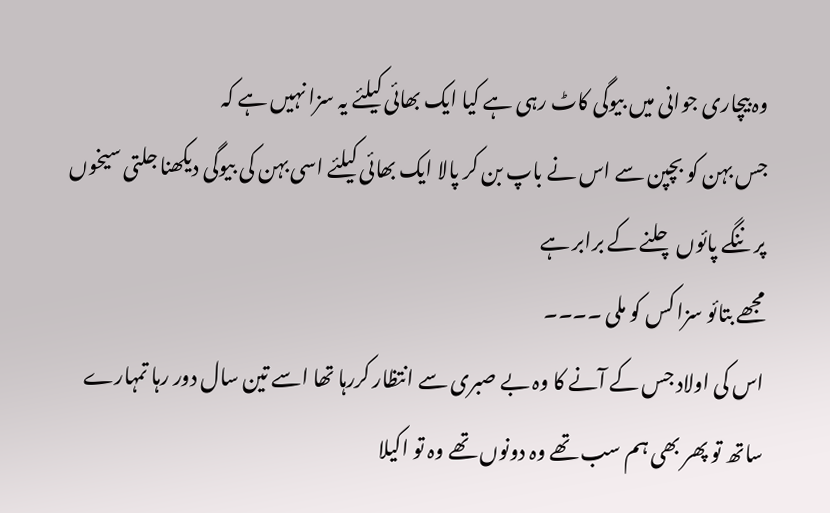وہ بیچاری جوانی میں بیوگی کاٹ رہی ہے کیا ایک بھائی کیلئے یہ سزا نہیں ہے کہ
جس بہن کو بچپن سے اس نے باپ بن کر پالا ایک بھائی کیلئے اسی بہن کی بیوگی دیکھنا جلتی سیخوں پر ننگے پائوں چلنے کے برابر ہے
مجھے بتائو سزا کس کو ملی ۔۔۔۔
اس کی اولاد جس کے آنے کا وہ بے صبری سے انتظار کررہا تھا اسے تین سال دور رہا تمہارے ساتھ تو پھر بھی ہم سب تھے وہ دونوں تھے وہ تو اکیلا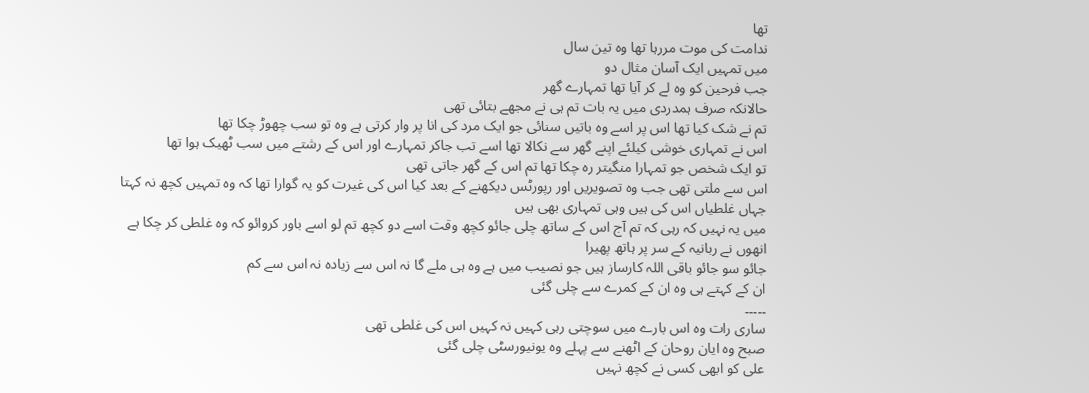تھا
ندامت کی موت مررہا تھا وہ تین سال
میں تمہیں ایک آسان مثال دو
جب فرحین کو وہ لے کر آیا تھا تمہارے گھر
حالانکہ صرف ہمدردی میں یہ بات تم ہی نے مجھے بتائی تھی
تم نے شک کیا تھا اس پر اسے وہ باتیں سنائی جو ایک مرد کی انا پر وار کرتی ہے وہ تو سب چھوڑ چکا تھا
اس نے تمہاری خوشی کیلئے اپنے گھر سے نکالا تھا اسے تب جاکر تمہارے اور اس کے رشتے میں سب ٹھیک ہوا تھا
تو ایک شخص جو تمہارا منگیتر رہ چکا تھا تم اس کے گھر جاتی تھی
اس سے ملتی تھی جب وہ تصویریں اور رپورٹس دیکھنے کے بعد کیا اس کی غیرت کو یہ گوارا تھا کہ وہ تمہیں کچھ نہ کہتا
جہاں غلطیاں اس کی ہیں وہی تمہاری بھی ہیں
میں یہ نہیں کہ رہی کہ تم آج اس کے ساتھ چلی جائو کچھ وقت اسے دو کچھ تم لو اسے باور کروائو کہ وہ غلطی کر چکا ہے
انھوں نے ربانیہ کے سر پر ہاتھ پھیرا
جائو سو جائو باقی اللہ کارساز ہیں جو نصیب میں ہے وہ ہی ملے گا نہ اس سے زیادہ نہ اس سے کم
ان کے کہتے ہی وہ ان کے کمرے سے چلی گئی
۔۔۔۔۔
ساری رات وہ اس بارے میں سوچتی رہی کہیں نہ کہیں اس کی غلطی تھی
صبح وہ ایان روحان کے اٹھنے سے پہلے وہ یونیورسٹی چلی گئی
علی کو ابھی کسی نے کچھ نہیں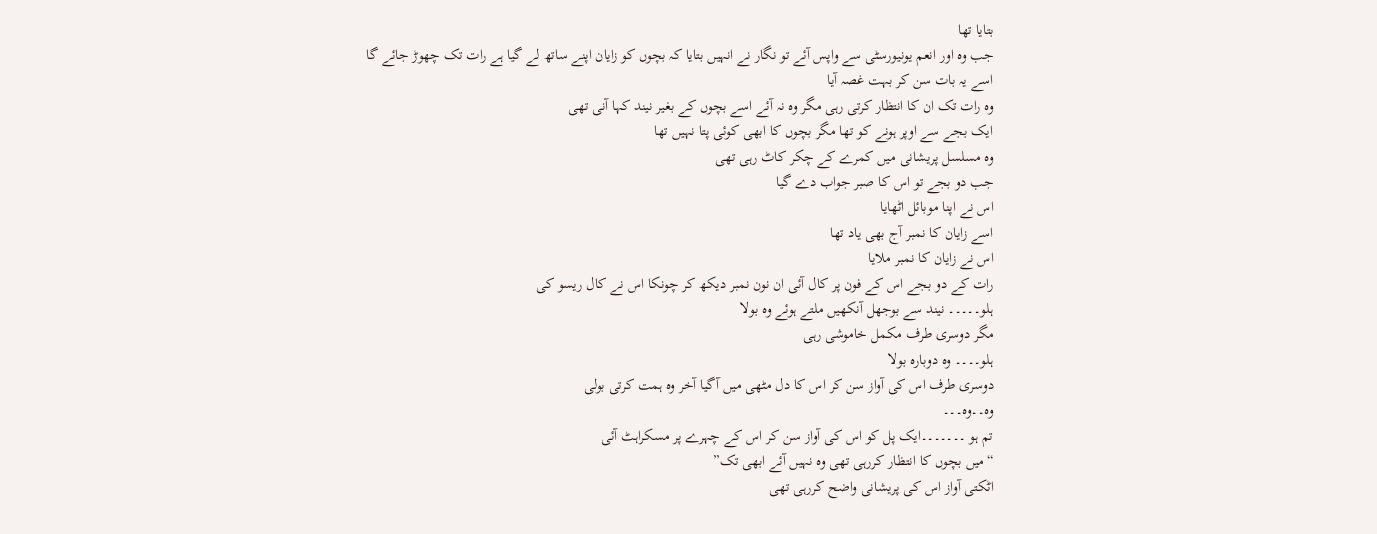بتایا تھا
جب وہ اور انعم یونیورسٹی سے واپس آئے تو نگار نے انہیں بتایا کہ بچوں کو زایان اپنے ساتھ لے گیا ہے رات تک چھوڑ جائے گا
اسے یہ بات سن کر بہت غصہ آیا
وہ رات تک ان کا انتظار کرتی رہی مگر وہ نہ آئے اسے بچوں کے بغیر نیند کہا آنی تھی
ایک بجے سے اوپر ہونے کو تھا مگر بچوں کا ابھی کوئی پتا نہیں تھا
وہ مسلسل پریشانی میں کمرے کے چکر کاٹ رہی تھی
جب دو بجے تو اس کا صبر جواب دے گیا
اس نے اپنا موبائل اٹھایا
اسے زایان کا نمبر آج بھی یاد تھا
اس نے زایان کا نمبر ملایا
رات کے دو بجے اس کے فون پر کال آئی ان نون نمبر دیکھ کر چونکا اس نے کال ریسو کی
ہلو۔۔۔۔۔ نیند سے بوجھل آنکھیں ملتے ہوئے وہ بولا
مگر دوسری طرف مکمل خاموشی رہی
ہلو۔۔۔۔ وہ دوبارہ بولا
دوسری طرف اس کی آواز سن کر اس کا دل مٹھی میں آگیا آخر وہ ہمت کرتی بولی
وہ۔۔وہ۔۔۔
تم ہو ۔۔۔۔۔۔۔ایک پل کو اس کی آواز سن کر اس کے چہرے پر مسکراہٹ آئی
“میں بچوں کا انتظار کررہی تھی وہ نہیں آئے ابھی تک”
اٹکتی آواز اس کی پریشانی واضح کررہی تھی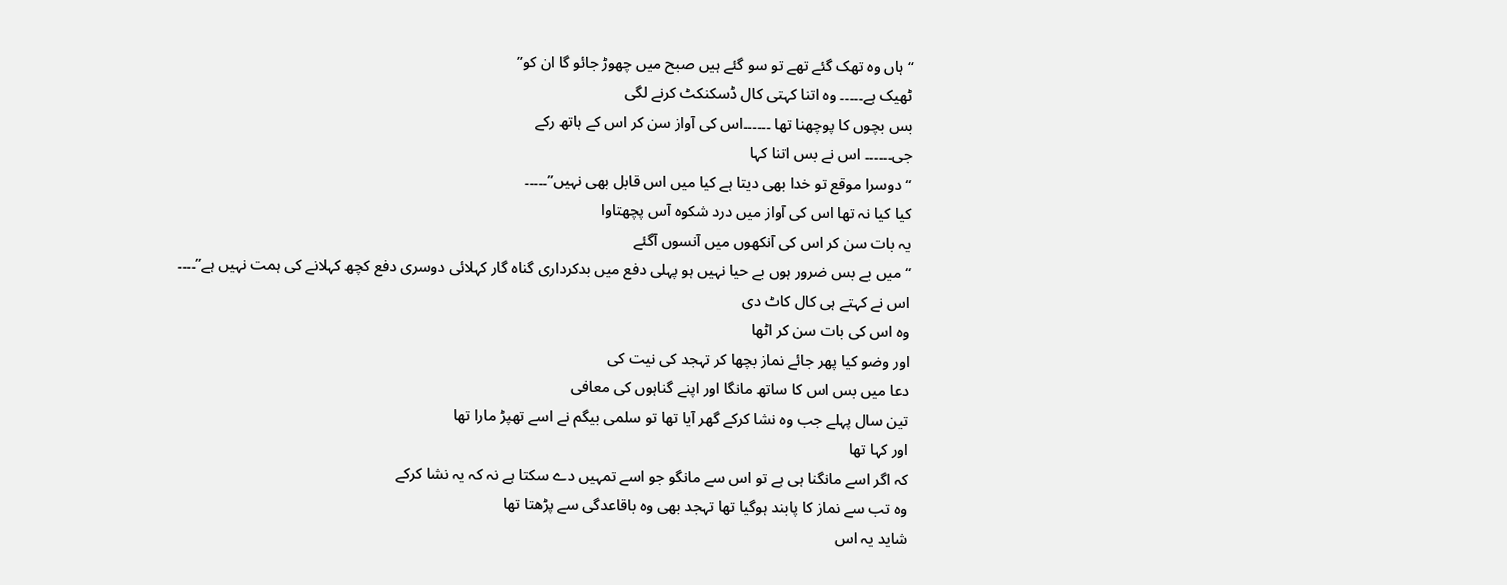“ہاں وہ تھک گئے تھے تو سو گئے ہیں صبح میں چھوڑ جائو گا ان کو”
ٹھیک ہے۔۔۔۔۔ وہ اتنا کہتی کال ڈسکنکٹ کرنے لگی
بس بچوں کا پوچھنا تھا ۔۔۔۔۔۔اس کی آواز سن کر اس کے ہاتھ رکے
جی۔۔۔۔۔۔ اس نے بس اتنا کہا
“دوسرا موقع تو خدا بھی دیتا ہے کیا میں اس قابل بھی نہیں”۔۔۔۔۔
کیا کیا نہ تھا اس کی آواز میں درد شکوہ آس پچھتاوا
یہ بات سن کر اس کی آنکھوں میں آنسوں آگئے
“میں بے بس ضرور ہوں بے حیا نہیں ہو پہلی دفع میں بدکرداری گناہ گار کہلائی دوسری دفع کچھ کہلانے کی ہمت نہیں ہے”۔۔۔۔
اس نے کہتے ہی کال کاٹ دی
وہ اس کی بات سن کر اٹھا
اور وضو کیا پھر جائے نماز بچھا کر تہجد کی نیت کی
دعا میں بس اس کا ساتھ مانگا اور اپنے گناہوں کی معافی
تین سال پہلے جب وہ نشا کرکے گھر آیا تھا تو سلمی بیگم نے اسے تھپڑ مارا تھا
اور کہا تھا
کہ اگر اسے مانگنا ہی ہے تو اس سے مانگو جو اسے تمہیں دے سکتا ہے نہ کہ یہ نشا کرکے
وہ تب سے نماز کا پابند ہوگیا تھا تہجد بھی وہ باقاعدگی سے پڑھتا تھا
شاید یہ اس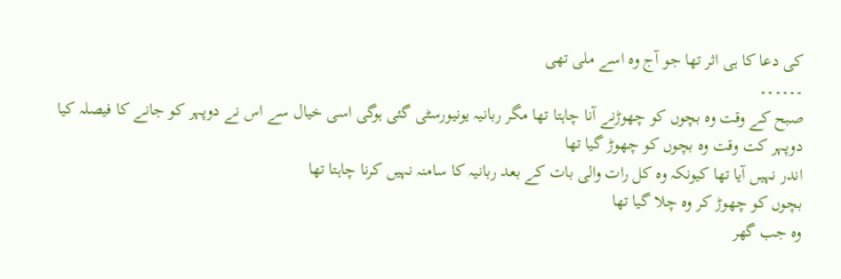کی دعا کا ہی اثر تھا جو آج وہ اسے ملی تھی
۔۔۔۔۔۔
صبح کے وقت وہ بچوں کو چھوڑنے آنا چاہتا تھا مگر ربانیہ یونیورسٹی گئی ہوگی اسی خیال سے اس نے دوپہر کو جانے کا فیصلہ کیا
دوپہر کت وقت وہ بچوں کو چھوڑ گیا تھا
اندر نہیں آیا تھا کیونکہ وہ کل رات والی بات کے بعد ربانیہ کا سامنہ نہیں کرنا چاہتا تھا
بچوں کو چھوڑ کر وہ چلا گیا تھا
وہ جب گھر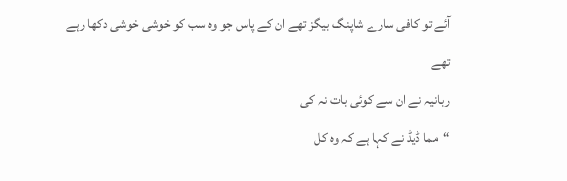آئے تو کافی سارے شاپنگ بیگز تھے ان کے پاس جو وہ سب کو خوشی خوشی دکھا رہے تھے
ربانیہ نے ان سے کوئی بات نہ کی
“مما ڈیڈ نے کہا ہے کہ وہ کل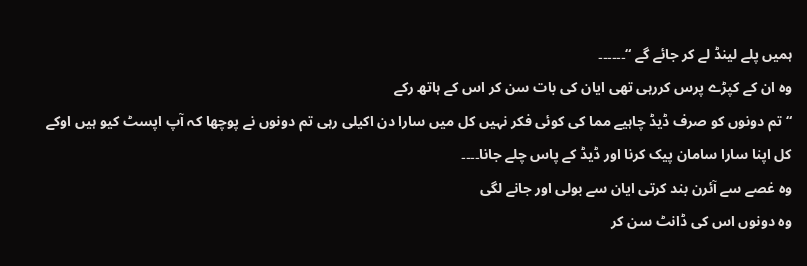ہمیں پلے لینڈ لے کر جائے گے “۔۔۔۔۔۔
وہ ان کے کپڑے پرس کررہی تھی ایان کی بات سن کر اس کے ہاتھ رکے
“تم دونوں کو صرف ڈیڈ چاہیے مما کی کوئی فکر نہیں کل میں سارا دن اکیلی رہی تم دونوں نے پوچھا کہ آپ اپسٹ کیو ہیں اوکے کل اپنا سارا سامان پیک کرنا اور ڈیڈ کے پاس چلے جانا۔۔۔۔
وہ غصے سے آئرن بند کرتی ایان سے بولی اور جانے لگی
وہ دونوں اس کی ڈانٹ سن کر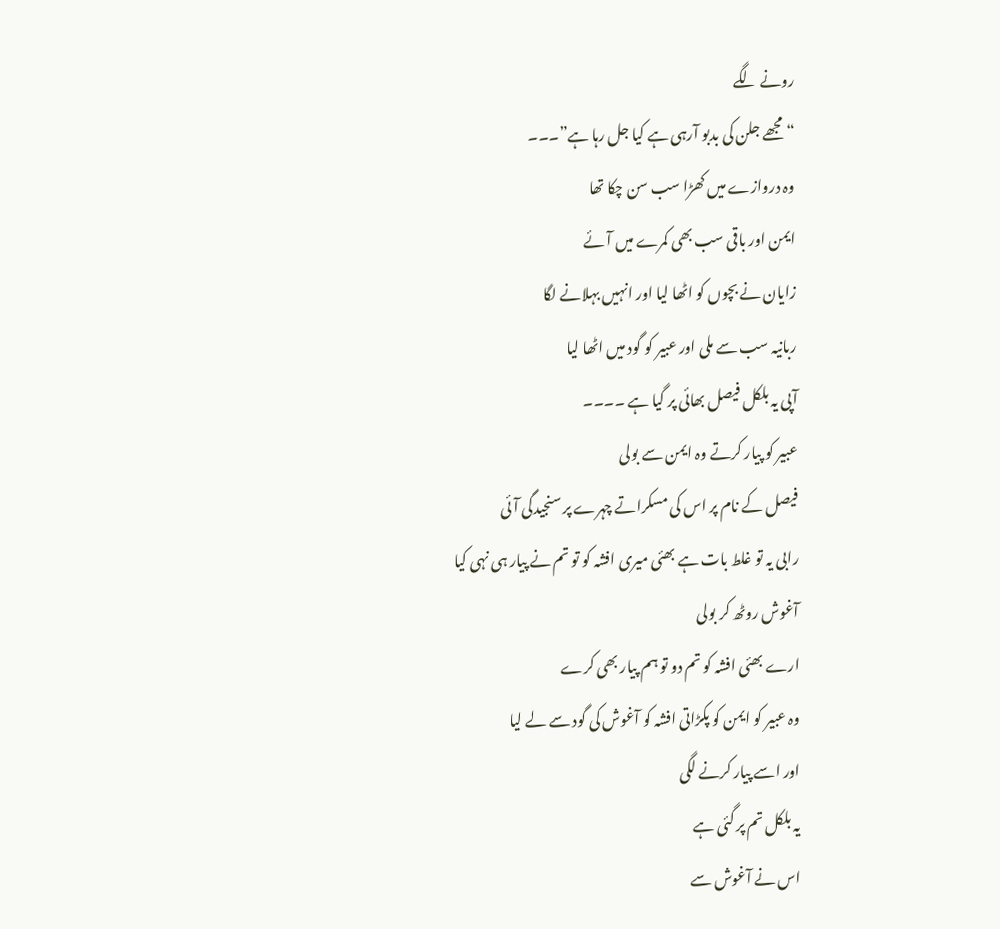رونے لگے
“مجھے جلن کی بدبو آرہی ہے کیا جل رہا ہے”۔۔۔
وہ دروازے میں کھڑا سب سن چکا تھا
ایمن اور باقی سب بھی کمرے میں آئے
زایان نے بچوں کو اٹھا لیا اور انہیں بہلانے لگا
ربانیہ سب سے ملی اور عبیر کو گود میں اٹھا لیا
آپی یہ بلکل فیصل بھائی پر گیا ہے ۔۔۔۔
عبیر کو پیار کرتے وہ ایمن سے بولی
فیصل کے نام پر اس کی مسکراتے چہرے پر سنجیدگی آئی
رابی یہ تو غلط بات ہے بھئی میری افشہ کو تو تم نے پیار ہی نہی کیا
آغوش روٹھ کر بولی
ارے بھئی افشہ کو تم دو تو ہم پیار بھی کرے
وہ عبیر کو ایمن کو پکڑاتی افشہ کو آغوش کی گود سے لے لیا
اور اسے پیار کرنے لگی
یہ بلکل تم پر گئی ہے
اس نے آغوش سے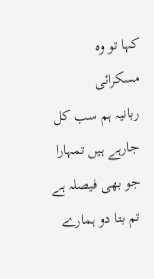کہا تو وہ مسکرائی
ربانیہ ہم سب کل جارہے ہیں تمہارا جو بھی فیصلہ ہے تم بتا دو ہمارے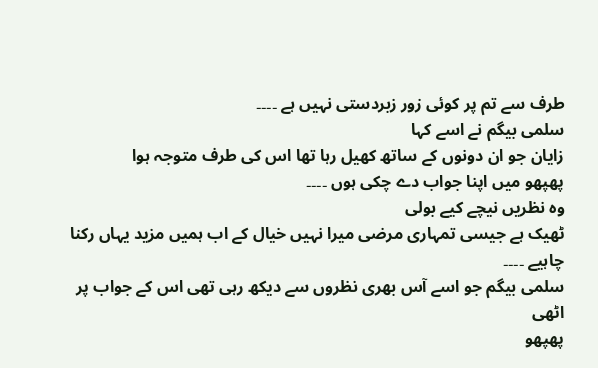طرف سے تم پر کوئی زور زبردستی نہیں ہے ۔۔۔۔
سلمی بیگم نے اسے کہا
زایان جو ان دونوں کے ساتھ کھیل رہا تھا اس کی طرف متوجہ ہوا
پھپھو میں اپنا جواب دے چکی ہوں ۔۔۔۔
وہ نظریں نیچے کیے بولی
ٹھیک ہے جیسی تمہاری مرضی میرا نہیں خیال کے اب ہمیں مزید یہاں رکنا چاہیے ۔۔۔۔
سلمی بیگم جو اسے آس بھری نظروں سے دیکھ رہی تھی اس کے جواب پر اٹھی
پھپھو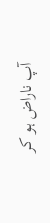آپ ناراض ہو کر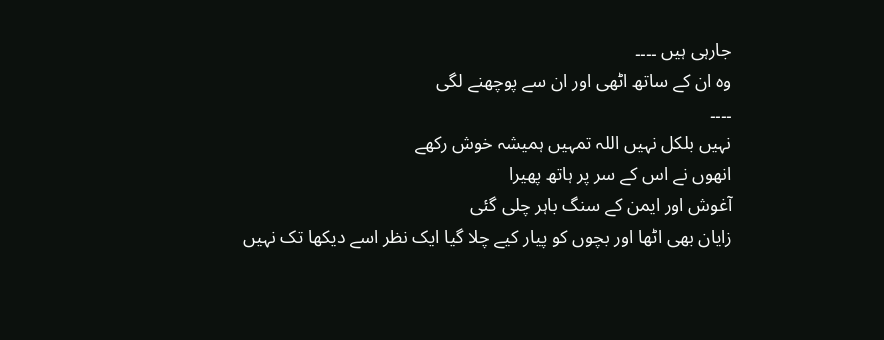جارہی ہیں ۔۔۔۔
وہ ان کے ساتھ اٹھی اور ان سے پوچھنے لگی
۔۔۔۔
نہیں بلکل نہیں اللہ تمہیں ہمیشہ خوش رکھے
انھوں نے اس کے سر پر ہاتھ پھیرا
آغوش اور ایمن کے سنگ باہر چلی گئی
زایان بھی اٹھا اور بچوں کو پیار کیے چلا گیا ایک نظر اسے دیکھا تک نہیں